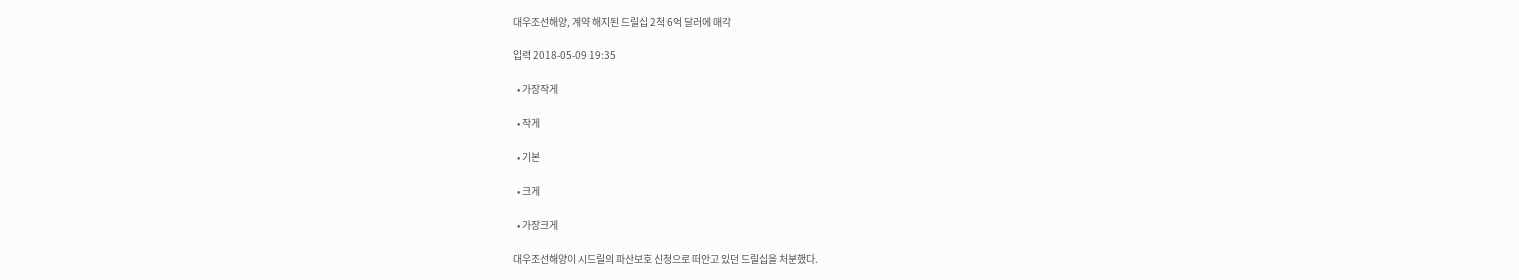대우조선해양, 계약 해지된 드릴십 2척 6억 달러에 매각

입력 2018-05-09 19:35

  • 가장작게

  • 작게

  • 기본

  • 크게

  • 가장크게

대우조선해양이 시드릴의 파산보호 신청으로 떠안고 있던 드릴십을 처분했다.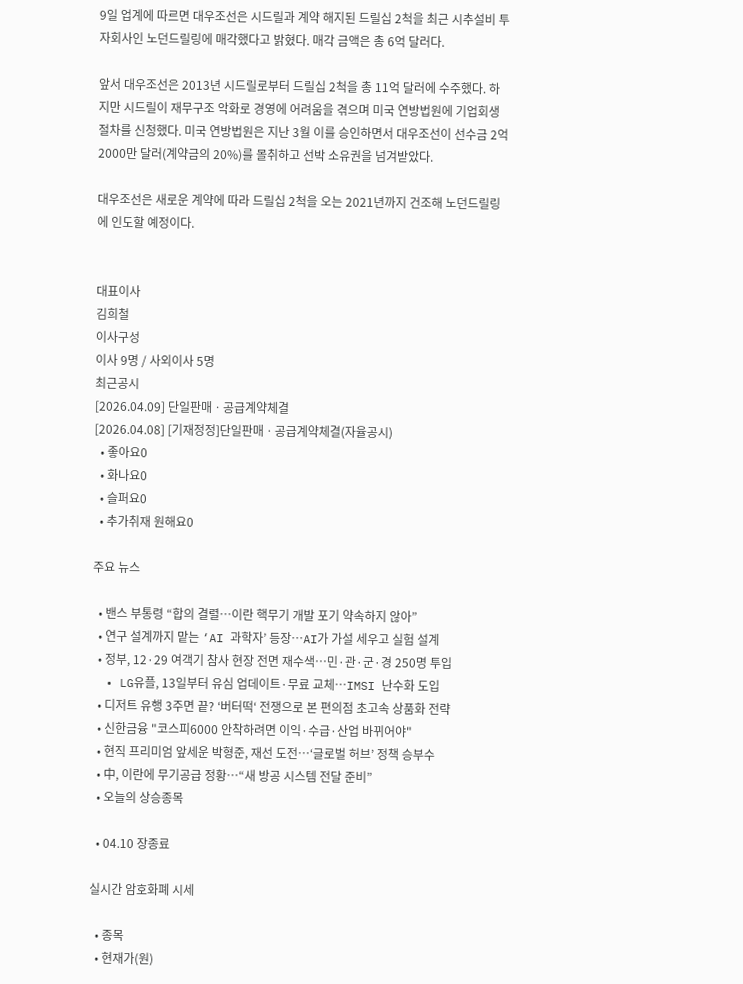9일 업계에 따르면 대우조선은 시드릴과 계약 해지된 드릴십 2척을 최근 시추설비 투자회사인 노던드릴링에 매각했다고 밝혔다. 매각 금액은 총 6억 달러다.

앞서 대우조선은 2013년 시드릴로부터 드릴십 2척을 총 11억 달러에 수주했다. 하지만 시드릴이 재무구조 악화로 경영에 어려움을 겪으며 미국 연방법원에 기업회생절차를 신청했다. 미국 연방법원은 지난 3월 이를 승인하면서 대우조선이 선수금 2억2000만 달러(계약금의 20%)를 몰취하고 선박 소유권을 넘겨받았다.

대우조선은 새로운 계약에 따라 드릴십 2척을 오는 2021년까지 건조해 노던드릴링에 인도할 예정이다.


대표이사
김희철
이사구성
이사 9명 / 사외이사 5명
최근공시
[2026.04.09] 단일판매ㆍ공급계약체결
[2026.04.08] [기재정정]단일판매ㆍ공급계약체결(자율공시)
  • 좋아요0
  • 화나요0
  • 슬퍼요0
  • 추가취재 원해요0

주요 뉴스

  • 밴스 부통령 “합의 결렬…이란 핵무기 개발 포기 약속하지 않아”
  • 연구 설계까지 맡는 ‘AI 과학자’ 등장…AI가 가설 세우고 실험 설계
  • 정부, 12·29 여객기 참사 현장 전면 재수색…민·관·군·경 250명 투입
  • LG유플, 13일부터 유심 업데이트·무료 교체…IMSI 난수화 도입
  • 디저트 유행 3주면 끝? ‘버터떡‘ 전쟁으로 본 편의점 초고속 상품화 전략
  • 신한금융 "코스피6000 안착하려면 이익·수급·산업 바뀌어야"
  • 현직 프리미엄 앞세운 박형준, 재선 도전…‘글로벌 허브’ 정책 승부수
  • 中, 이란에 무기공급 정황…“새 방공 시스템 전달 준비”
  • 오늘의 상승종목

  • 04.10 장종료

실시간 암호화폐 시세

  • 종목
  • 현재가(원)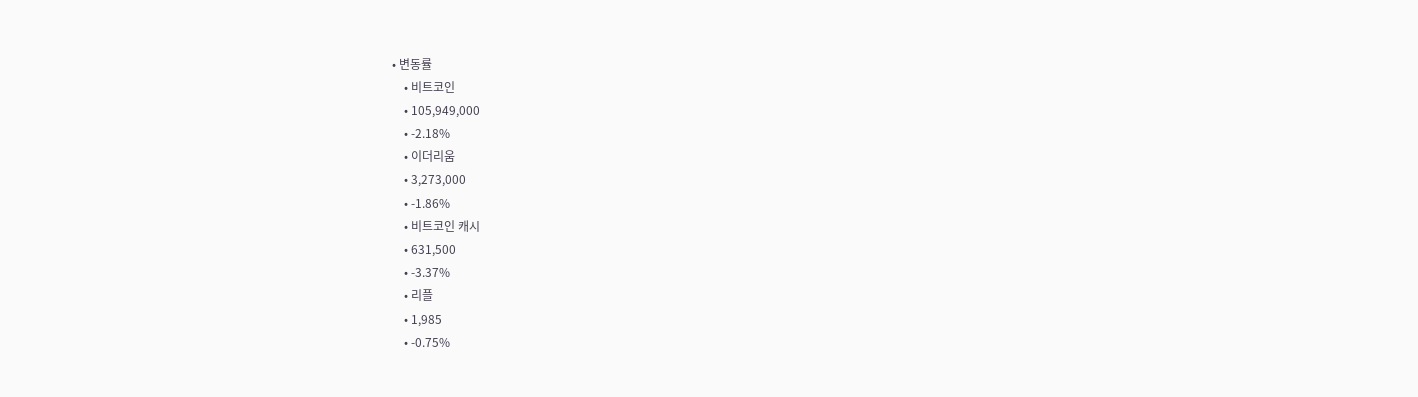• 변동률
    • 비트코인
    • 105,949,000
    • -2.18%
    • 이더리움
    • 3,273,000
    • -1.86%
    • 비트코인 캐시
    • 631,500
    • -3.37%
    • 리플
    • 1,985
    • -0.75%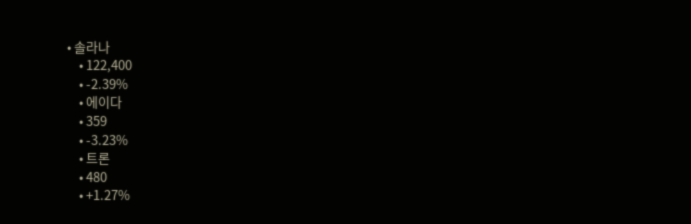• 솔라나
    • 122,400
    • -2.39%
    • 에이다
    • 359
    • -3.23%
    • 트론
    • 480
    • +1.27%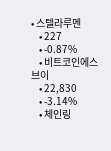• 스텔라루멘
    • 227
    • -0.87%
    • 비트코인에스브이
    • 22,830
    • -3.14%
    • 체인링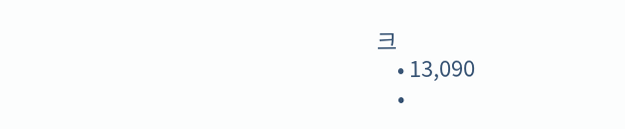크
    • 13,090
    •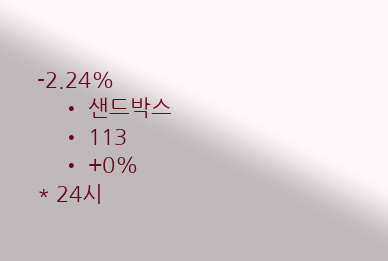-2.24%
    • 샌드박스
    • 113
    • +0%
* 24시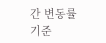간 변동률 기준